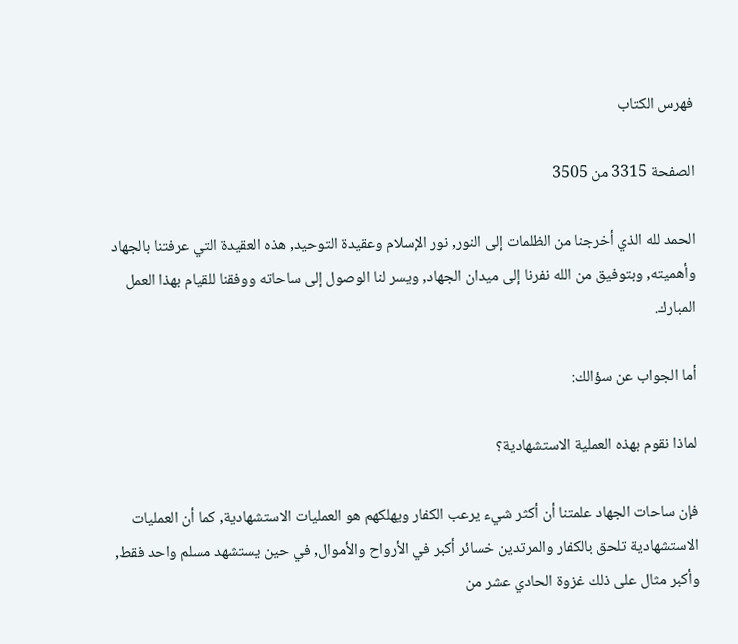فهرس الكتاب

الصفحة 3315 من 3505

الحمد لله الذي أخرجنا من الظلمات إلى النور, نور الإسلام وعقيدة التوحيد, هذه العقيدة التي عرفتنا بالجهاد وأهميته, وبتوفيق من الله نفرنا إلى ميدان الجهاد, ويسر لنا الوصول إلى ساحاته ووفقنا للقيام بهذا العمل المبارك.

أما الجواب عن سؤالك:

لماذا نقوم بهذه العملية الاستشهادية؟

فإن ساحات الجهاد علمتنا أن أكثر شيء يرعب الكفار ويهلكهم هو العمليات الاستشهادية, كما أن العمليات الاستشهادية تلحق بالكفار والمرتدين خسائر أكبر في الأرواح والأموال, في حين يستشهد مسلم واحد فقط, وأكبر مثال على ذلك غزوة الحادي عشر من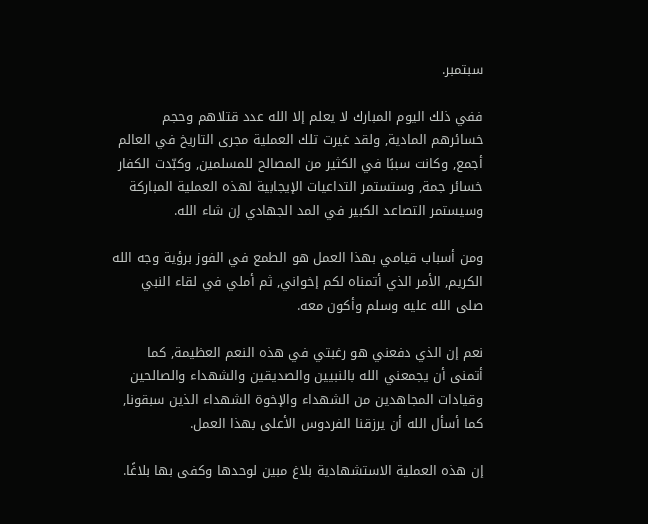سبتمبر.

ففي ذلك اليوم المبارك لا يعلم إلا الله عدد قتلاهم وحجم خسائرهم المادية, ولقد غيرت تلك العملية مجرى التاريخ في العالم أجمع, وكانت سببًا في الكثير من المصالح للمسلمين, وكبّدت الكفار خسائر جمة, وستستمر التداعيات الإيجابية لهذه العملية المباركة وسيستمر التصاعد الكبير في المد الجهادي إن شاء الله.

ومن أسباب قيامي بهذا العمل هو الطمع في الفوز برؤية وجه الله الكريم, الأمر الذي أتمناه لكم إخواني, ثم أملي في لقاء النبي صلى الله عليه وسلم وأكون معه.

نعم إن الذي دفعني هو رغبتي في هذه النعم العظيمة, كما أتمنى أن يجمعني الله بالنبيين والصديقين والشهداء والصالحين وقيادات المجاهدين من الشهداء والإخوة الشهداء الذين سبقونا, كما أسأل الله أن يرزقنا الفردوس الأعلى بهذا العمل.

إن هذه العملية الاستشهادية بلاغ مبين لوحدها وكفى بها بلاغًا.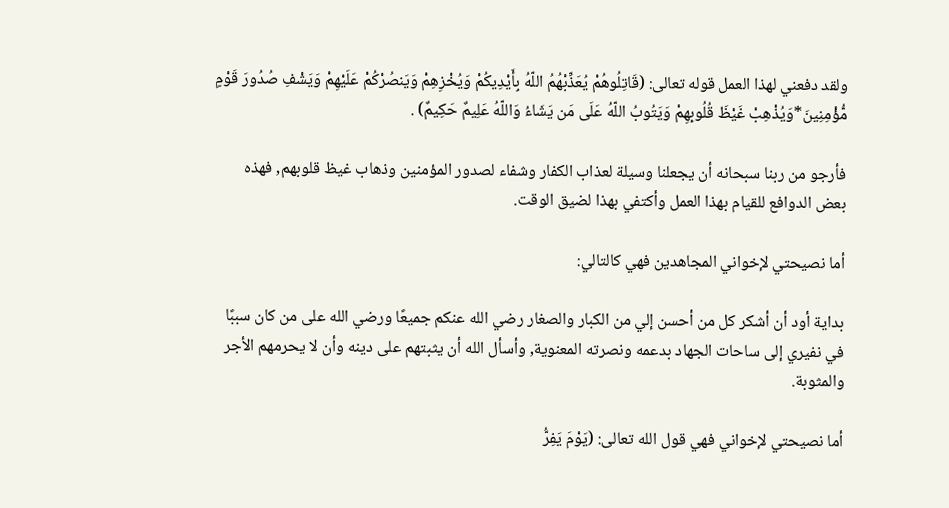ولقد دفعني لهذا العمل قوله تعالى: (قَاتِلُوهُمْ يُعَذِّبْهُمُ اللّهُ بِأَيْدِيكُمْ وَيُخْزِهِمْ وَيَنصُرْكُمْ عَلَيْهِمْ وَيَشْفِ صُدُورَ قَوْمٍ مُّؤْمِنِينَ*وَيُذْهِبْ غَيْظَ قُلُوبِهِمْ وَيَتُوبُ اللّهُ عَلَى مَن يَشَاءُ وَاللّهُ عَلِيمٌ حَكِيمٌ) .

فأرجو من ربنا سبحانه أن يجعلنا وسيلة لعذاب الكفار وشفاء لصدور المؤمنين وذهاب غيظ قلوبهم, فهذه بعض الدوافع للقيام بهذا العمل وأكتفي بهذا لضيق الوقت.

أما نصيحتي لإخواني المجاهدين فهي كالتالي:

بداية أود أن أشكر كل من أحسن إلي من الكبار والصغار رضي الله عنكم جميعًا ورضي الله على من كان سببًا في نفيري إلى ساحات الجهاد بدعمه ونصرته المعنوية, وأسأل الله أن يثبتهم على دينه وأن لا يحرمهم الأجر والمثوبة.

أما نصيحتي لإخواني فهي قول الله تعالى: (يَوْمَ يَفِرُّ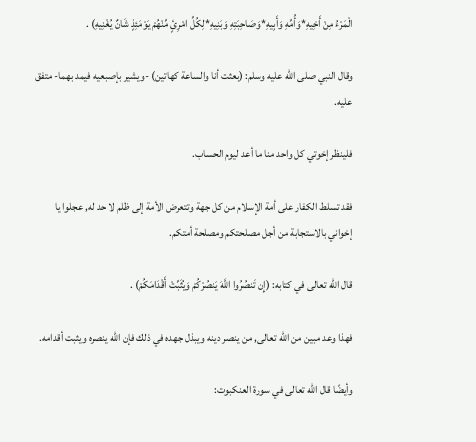الْمَرْءُ مِنْ أَخِيهِ*وَأُمِّهِ وَأَبِيهِ*وَصَاحِبَتِهِ وَبَنِيهِ*لِكُلِّ امْرِئٍ مِّنْهُمْ يَوْمَئِذٍ شَانٌ يُغْنِيهِ) .

وقال النبي صلى الله عليه وسلم: (بعثت أنا والساعة كهاتين) -ويشير بإصبعيه فيمد بهما- متفق عليه.

فلينظر إخوتي كل واحد منا ما أعد ليوم الحساب.

فقد تسلط الكفار على أمة الإسلام من كل جهة وتتعرض الأمة إلى ظلم لا حد له, عجلوا يا إخواني بالاستجابة من أجل مصلحتكم ومصلحة أمتكم.

قال الله تعالى في كتابه: (إِن تَنصُرُوا اللَّهَ يَنصُرْكُمْ وَيُثَبِّتْ أَقْدَامَكُمْ) .

فهذا وعد مبين من الله تعالى, من ينصر دينه ويبذل جهده في ذلك فإن الله ينصره ويثبت أقدامه.

وأيضًا قال الله تعالى في سورة العنكبوت: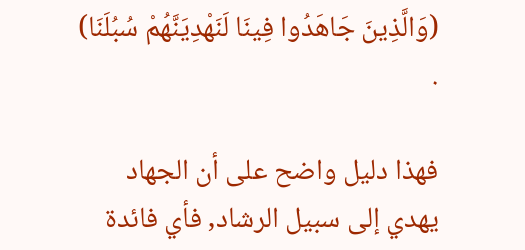(وَالَّذِينَ جَاهَدُوا فِينَا لَنَهْدِيَنَّهُمْ سُبُلَنَا) .

فهذا دليل واضح على أن الجهاد يهدي إلى سبيل الرشاد, فأي فائدة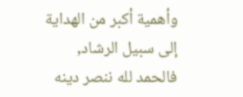وأهمية أكبر من الهداية إلى سبيل الرشاد, فالحمد لله ننصر دينه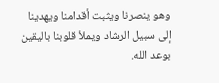وهو ينصرنا ويثبت أقدامنا ويهدينا إلى سبيل الرشاد ويملأ قلوبنا باليقين بوعد الله.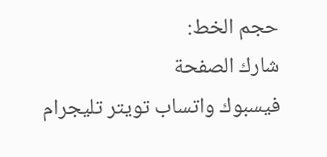حجم الخط:
شارك الصفحة
فيسبوك واتساب تويتر تليجرام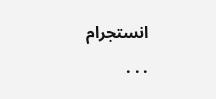انستجرام
. . .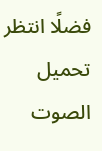فضلًا انتظر تحميل الصوت